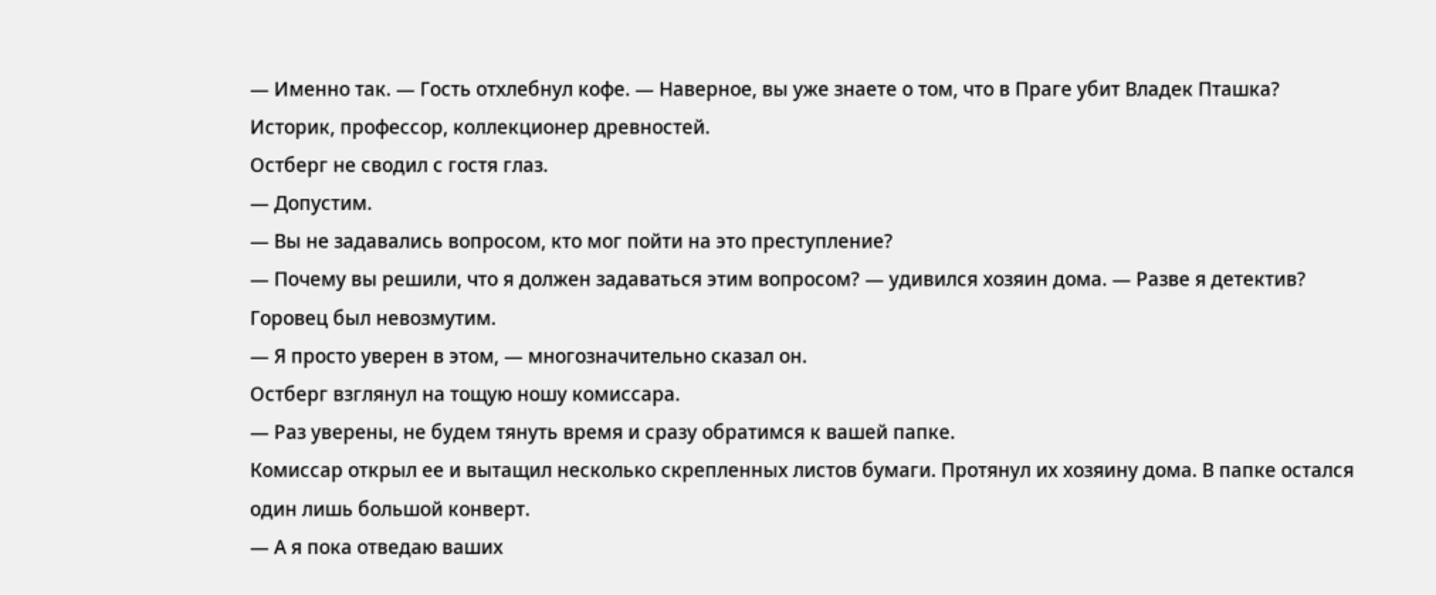— Именно так. — Гость отхлебнул кофе. — Наверное, вы уже знаете о том, что в Праге убит Владек Пташка? Историк, профессор, коллекционер древностей.
Остберг не сводил с гостя глаз.
— Допустим.
— Вы не задавались вопросом, кто мог пойти на это преступление?
— Почему вы решили, что я должен задаваться этим вопросом? — удивился хозяин дома. — Разве я детектив?
Горовец был невозмутим.
— Я просто уверен в этом, — многозначительно сказал он.
Остберг взглянул на тощую ношу комиссара.
— Раз уверены, не будем тянуть время и сразу обратимся к вашей папке.
Комиссар открыл ее и вытащил несколько скрепленных листов бумаги. Протянул их хозяину дома. В папке остался один лишь большой конверт.
— А я пока отведаю ваших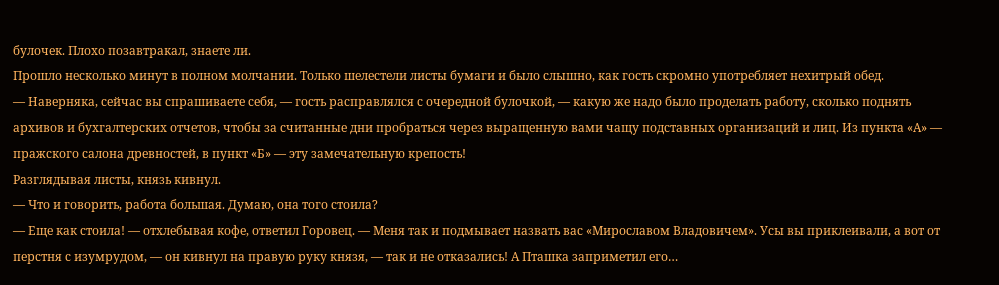булочек. Плохо позавтракал, знаете ли.
Прошло несколько минут в полном молчании. Только шелестели листы бумаги и было слышно, как гость скромно употребляет нехитрый обед.
— Наверняка, сейчас вы спрашиваете себя, — гость расправлялся с очередной булочкой, — какую же надо было проделать работу, сколько поднять архивов и бухгалтерских отчетов, чтобы за считанные дни пробраться через выращенную вами чащу подставных организаций и лиц. Из пункта «А» — пражского салона древностей, в пункт «Б» — эту замечательную крепость!
Разглядывая листы, князь кивнул.
— Что и говорить, работа большая. Думаю, она того стоила?
— Еще как стоила! — отхлебывая кофе, ответил Горовец. — Меня так и подмывает назвать вас «Мирославом Владовичем». Усы вы приклеивали, а вот от перстня с изумрудом, — он кивнул на правую руку князя, — так и не отказались! А Пташка заприметил его…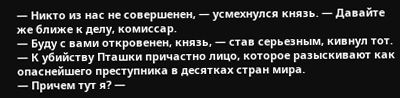— Никто из нас не совершенен, — усмехнулся князь. — Давайте же ближе к делу, комиссар.
— Буду с вами откровенен, князь, — став серьезным, кивнул тот. — К убийству Пташки причастно лицо, которое разыскивают как опаснейшего преступника в десятках стран мира.
— Причем тут я? —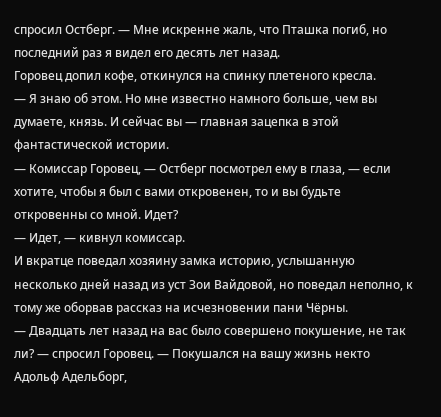спросил Остберг. — Мне искренне жаль, что Пташка погиб, но последний раз я видел его десять лет назад.
Горовец допил кофе, откинулся на спинку плетеного кресла.
— Я знаю об этом. Но мне известно намного больше, чем вы думаете, князь. И сейчас вы — главная зацепка в этой фантастической истории.
— Комиссар Горовец, — Остберг посмотрел ему в глаза, — если хотите, чтобы я был с вами откровенен, то и вы будьте откровенны со мной. Идет?
— Идет, — кивнул комиссар.
И вкратце поведал хозяину замка историю, услышанную несколько дней назад из уст Зои Вайдовой, но поведал неполно, к тому же оборвав рассказ на исчезновении пани Чёрны.
— Двадцать лет назад на вас было совершено покушение, не так ли? — спросил Горовец. — Покушался на вашу жизнь некто Адольф Адельборг,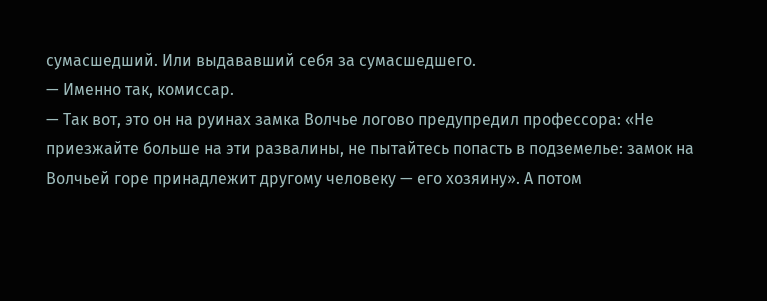сумасшедший. Или выдававший себя за сумасшедшего.
— Именно так, комиссар.
— Так вот, это он на руинах замка Волчье логово предупредил профессора: «Не приезжайте больше на эти развалины, не пытайтесь попасть в подземелье: замок на Волчьей горе принадлежит другому человеку — его хозяину». А потом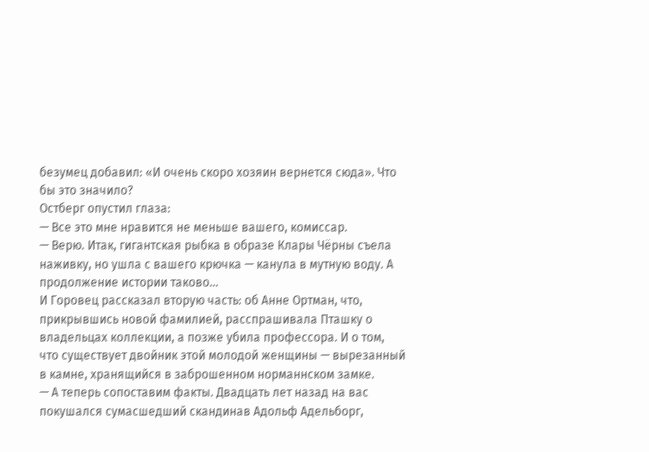безумец добавил: «И очень скоро хозяин вернется сюда». Что бы это значило?
Остберг опустил глаза:
— Все это мне нравится не меньше вашего, комиссар.
— Верю. Итак, гигантская рыбка в образе Клары Чёрны съела наживку, но ушла с вашего крючка — канула в мутную воду. А продолжение истории таково…
И Горовец рассказал вторую часть: об Анне Ортман, что, прикрывшись новой фамилией, расспрашивала Пташку о владельцах коллекции, а позже убила профессора. И о том, что существует двойник этой молодой женщины — вырезанный в камне, хранящийся в заброшенном норманнском замке.
— А теперь сопоставим факты. Двадцать лет назад на вас покушался сумасшедший скандинав Адольф Адельборг,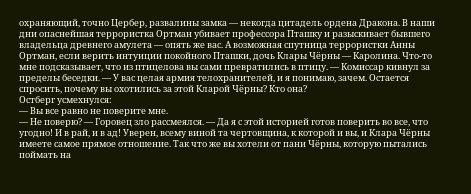охраняющий, точно Цербер, развалины замка — некогда цитадель ордена Дракона. В наши дни опаснейшая террористка Ортман убивает профессора Пташку и разыскивает бывшего владельца древнего амулета — опять же вас. А возможная спутница террористки Анны Ортман, если верить интуиции покойного Пташки, дочь Клары Чёрны — Каролина. Что-то мне подсказывает, что из птицелова вы сами превратились в птицу. — Комиссар кивнул за пределы беседки. — У вас целая армия телохранителей, и я понимаю, зачем. Остается спросить, почему вы охотились за этой Кларой Чёрны? Кто она?
Остберг усмехнулся:
— Вы все равно не поверите мне.
— Не поверю? — Горовец зло рассмеялся. — Да я с этой историей готов поверить во все, что угодно! И в рай, и в ад! Уверен, всему виной та чертовщина, к которой и вы, и Клара Чёрны имеете самое прямое отношение. Так что же вы хотели от пани Чёрны, которую пытались поймать на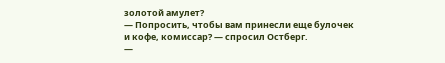золотой амулет?
— Попросить, чтобы вам принесли еще булочек и кофе, комиссар? — спросил Остберг.
—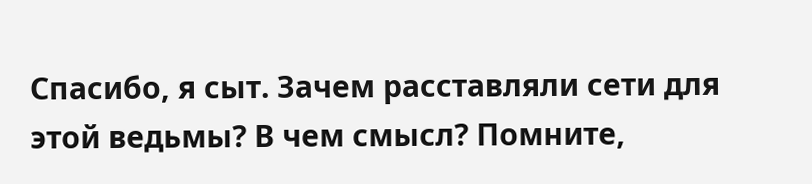Спасибо, я сыт. Зачем расставляли сети для этой ведьмы? В чем смысл? Помните,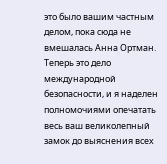это было вашим частным делом, пока сюда не вмешалась Анна Ортман. Теперь это дело международной безопасности, и я наделен полномочиями опечатать весь ваш великолепный замок до выяснения всех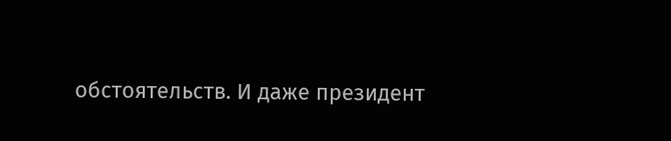обстоятельств. И даже президент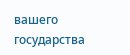вашего государства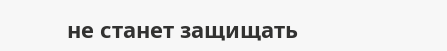не станет защищать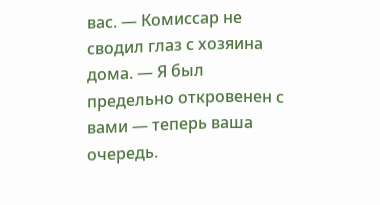вас. — Комиссар не сводил глаз с хозяина дома. — Я был предельно откровенен с вами — теперь ваша очередь.